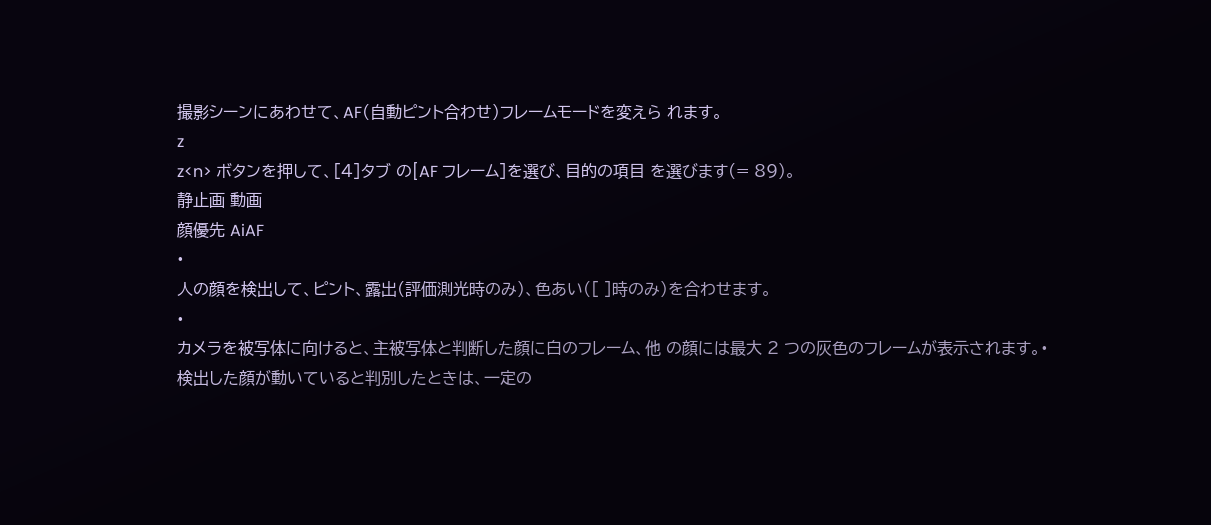撮影シーンにあわせて、AF(自動ピント合わせ)フレームモードを変えら れます。
z
z<n> ボタンを押して、[4]タブ の[AF フレーム]を選び、目的の項目 を選びます(= 89)。
静止画 動画
顔優先 AiAF
•
人の顔を検出して、ピント、露出(評価測光時のみ)、色あい([ ]時のみ)を合わせます。
•
カメラを被写体に向けると、主被写体と判断した顔に白のフレーム、他 の顔には最大 2 つの灰色のフレームが表示されます。•
検出した顔が動いていると判別したときは、一定の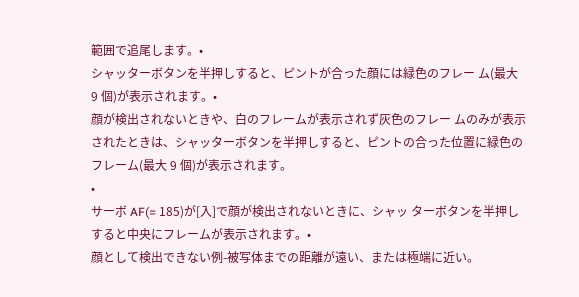範囲で追尾します。•
シャッターボタンを半押しすると、ピントが合った顔には緑色のフレー ム(最大 9 個)が表示されます。•
顔が検出されないときや、白のフレームが表示されず灰色のフレー ムのみが表示されたときは、シャッターボタンを半押しすると、ピントの合った位置に緑色のフレーム(最大 9 個)が表示されます。
•
サーボ AF(= 185)が[入]で顔が検出されないときに、シャッ ターボタンを半押しすると中央にフレームが表示されます。•
顔として検出できない例-被写体までの距離が遠い、または極端に近い。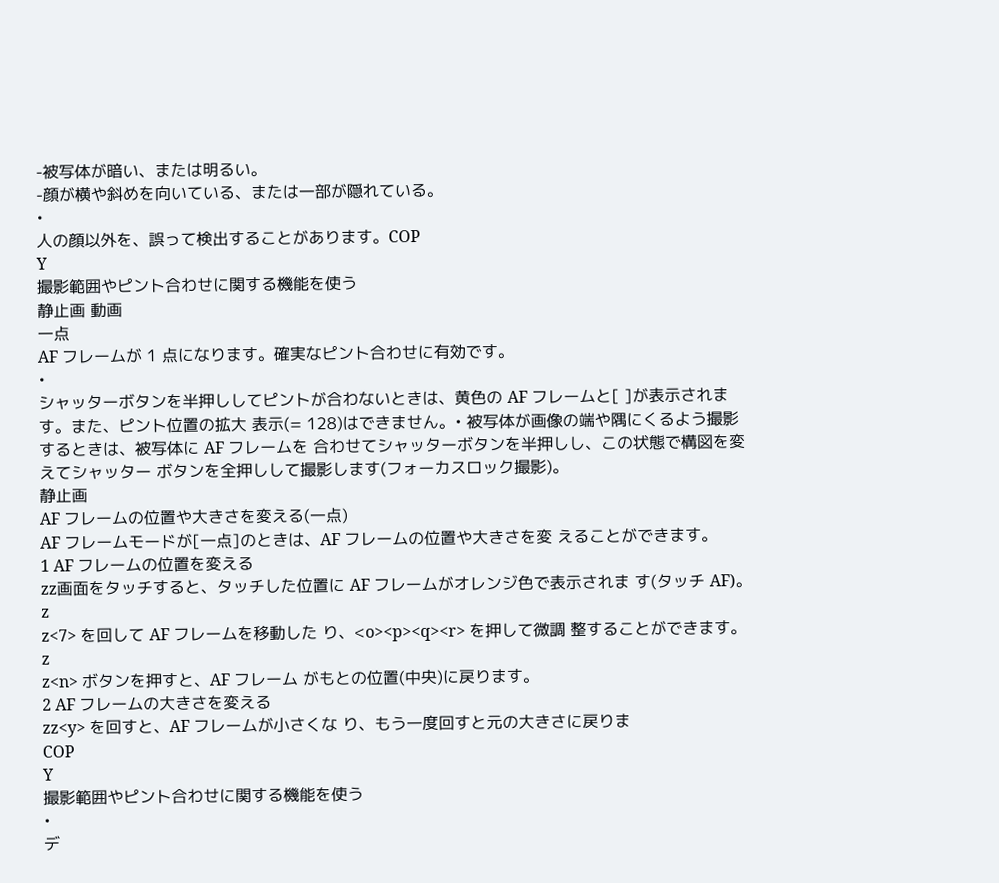-被写体が暗い、または明るい。
-顔が横や斜めを向いている、または一部が隠れている。
•
人の顔以外を、誤って検出することがあります。COP
Y
撮影範囲やピント合わせに関する機能を使う
静止画 動画
一点
AF フレームが 1 点になります。確実なピント合わせに有効です。
•
シャッターボタンを半押ししてピントが合わないときは、黄色の AF フレームと[ ]が表示されます。また、ピント位置の拡大 表示(= 128)はできません。• 被写体が画像の端や隅にくるよう撮影するときは、被写体に AF フレームを 合わせてシャッターボタンを半押しし、この状態で構図を変えてシャッター ボタンを全押しして撮影します(フォーカスロック撮影)。
静止画
AF フレームの位置や大きさを変える(一点)
AF フレームモードが[一点]のときは、AF フレームの位置や大きさを変 えることができます。
1 AF フレームの位置を変える
zz画面をタッチすると、タッチした位置に AF フレームがオレンジ色で表示されま す(タッチ AF)。
z
z<7> を回して AF フレームを移動した り、<o><p><q><r> を押して微調 整することができます。
z
z<n> ボタンを押すと、AF フレーム がもとの位置(中央)に戻ります。
2 AF フレームの大きさを変える
zz<y> を回すと、AF フレームが小さくな り、もう一度回すと元の大きさに戻りま
COP
Y
撮影範囲やピント合わせに関する機能を使う
•
デ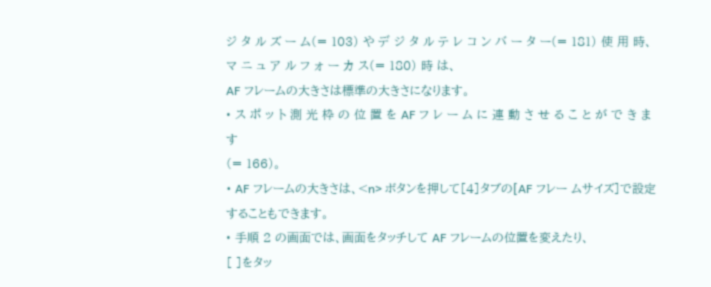ジ タ ル ズ ー ム(= 103) や デ ジ タ ル テ レ コ ン バ ー タ ー(= 181) 使 用 時、 マ ニ ュ ア ル フ ォ ー カ ス(= 180) 時 は、
AF フレームの大きさは標準の大きさになります。
• ス ポ ッ ト 測 光 枠 の 位 置 を AF フ レ ー ム に 連 動 さ せ る こ と が で き ま す
(= 166)。
• AF フレームの大きさは、<n> ボタンを押して[4]タブの[AF フレー ムサイズ]で設定することもできます。
• 手順 2 の画面では、画面をタッチして AF フレームの位置を変えたり、
[ ]をタッ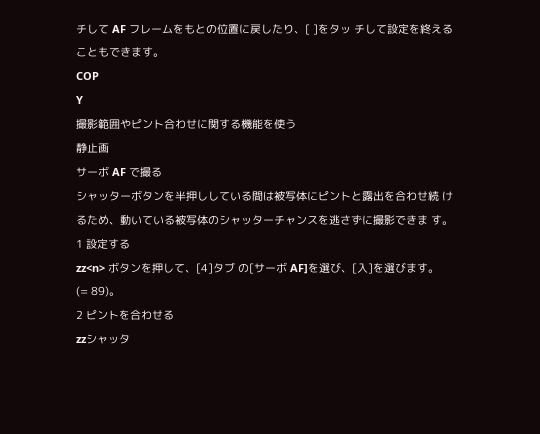チして AF フレームをもとの位置に戻したり、[ ]をタッ チして設定を終えることもできます。
COP
Y
撮影範囲やピント合わせに関する機能を使う
静止画
サーボ AF で撮る
シャッターボタンを半押ししている間は被写体にピントと露出を合わせ続 けるため、動いている被写体のシャッターチャンスを逃さずに撮影できま す。
1 設定する
zz<n> ボタンを押して、[4]タブ の[サーボ AF]を選び、[入]を選びます。
(= 89)。
2 ピントを合わせる
zzシャッタ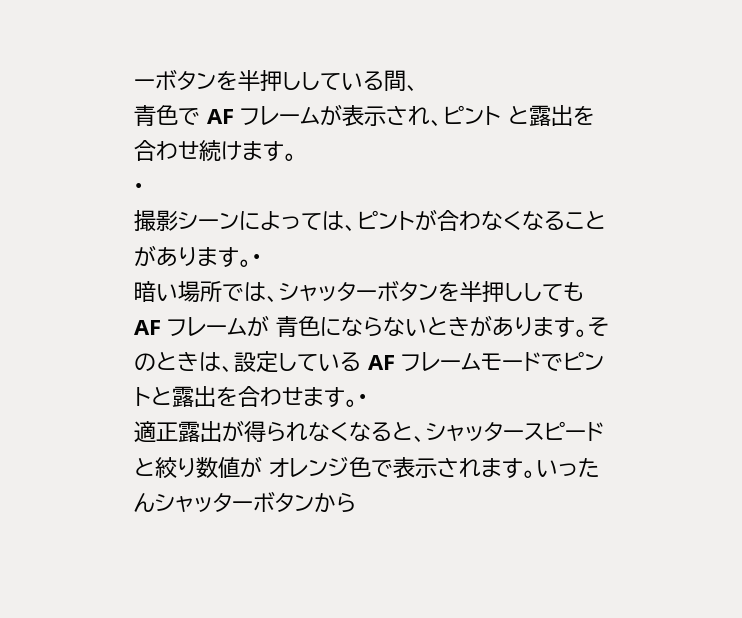ーボタンを半押ししている間、
青色で AF フレームが表示され、ピント と露出を合わせ続けます。
•
撮影シーンによっては、ピントが合わなくなることがあります。•
暗い場所では、シャッターボタンを半押ししても AF フレームが 青色にならないときがあります。そのときは、設定している AF フレームモードでピントと露出を合わせます。•
適正露出が得られなくなると、シャッタースピードと絞り数値が オレンジ色で表示されます。いったんシャッターボタンから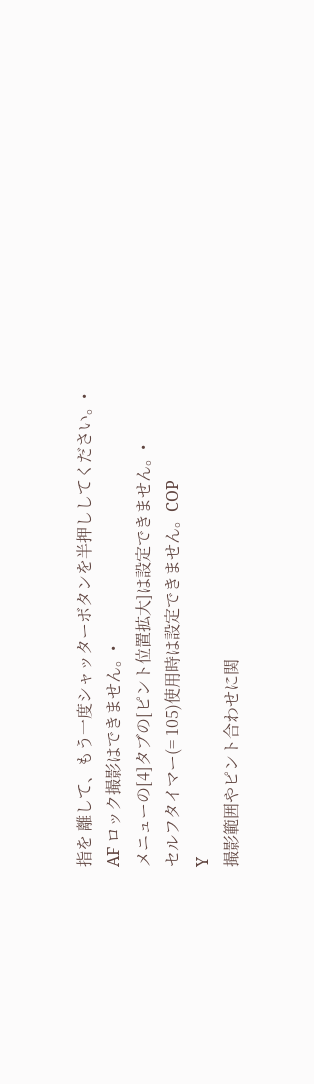指を 離して、もう一度シャッターボタンを半押ししてください。•
AF ロック撮影はできません。•
メニューの[4]タブの[ピント位置拡大]は設定できません。•
セルフタイマー(= 105)使用時は設定できません。COP
Y
撮影範囲やピント合わせに関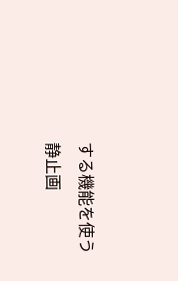する機能を使う
静止画